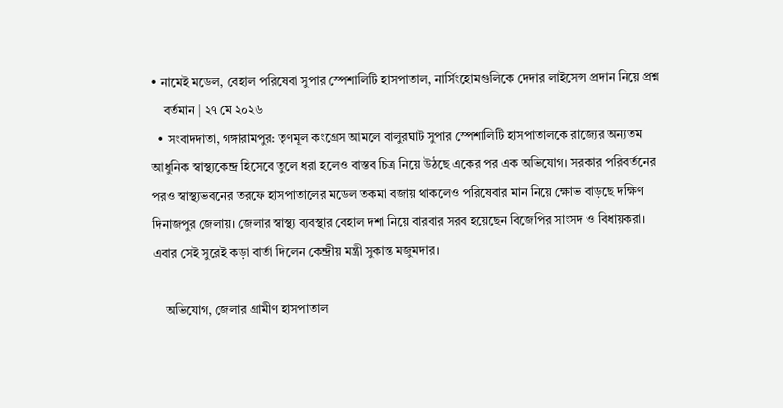• নামেই মডেল, বেহাল পরিষেবা সুপার স্পেশালিটি হাসপাতাল, নার্সিংহোমগুলিকে দেদার লাইসেন্স প্রদান নিয়ে প্রশ্ন
    বর্তমান | ২৭ মে ২০২৬
  • সংবাদদাতা, গঙ্গারামপুর: তৃণমূল কংগ্রেস আমলে বালুরঘাট সুপার স্পেশালিটি হাসপাতালকে রাজ্যের অন্যতম আধুনিক স্বাস্থ্যকেন্দ্র হিসেবে তুলে ধরা হলেও বাস্তব চিত্র নিয়ে উঠছে একের পর এক অভিযোগ। সরকার পরিবর্তনের পরও স্বাস্থ্যভবনের তরফে হাসপাতালের মডেল তকমা বজায় থাকলেও পরিষেবার মান নিয়ে ক্ষোভ বাড়ছে দক্ষিণ দিনাজপুর জেলায়। জেলার স্বাস্থ্য ব্যবস্থার বেহাল দশা নিয়ে বারবার সরব হয়েছেন বিজেপির সাংসদ ও বিধায়করা। এবার সেই সুরেই কড়া বার্তা দিলেন কেন্দ্রীয় মন্ত্রী সুকান্ত মজুমদার।

    অভিযোগ, জেলার গ্রামীণ হাসপাতাল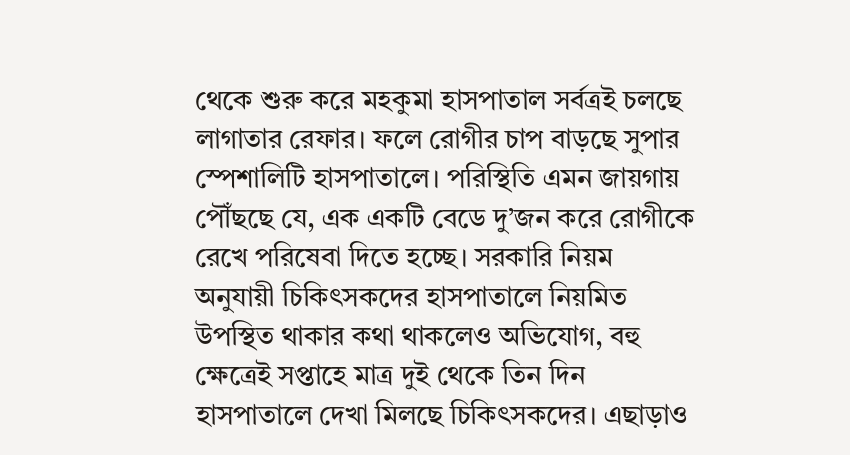থেকে শুরু করে মহকুমা হাসপাতাল সর্বত্রই চলছে লাগাতার রেফার। ফলে রোগীর চাপ বাড়ছে সুপার স্পেশালিটি হাসপাতালে। পরিস্থিতি এমন জায়গায় পৌঁছছে যে, এক একটি বেডে দু’জন করে রোগীকে রেখে পরিষেবা দিতে হচ্ছে। সরকারি নিয়ম অনুযায়ী চিকিৎসকদের হাসপাতালে নিয়মিত উপস্থিত থাকার কথা থাকলেও অভিযোগ, বহু ক্ষেত্রেই সপ্তাহে মাত্র দুই থেকে তিন দিন হাসপাতালে দেখা মিলছে চিকিৎসকদের। এছাড়াও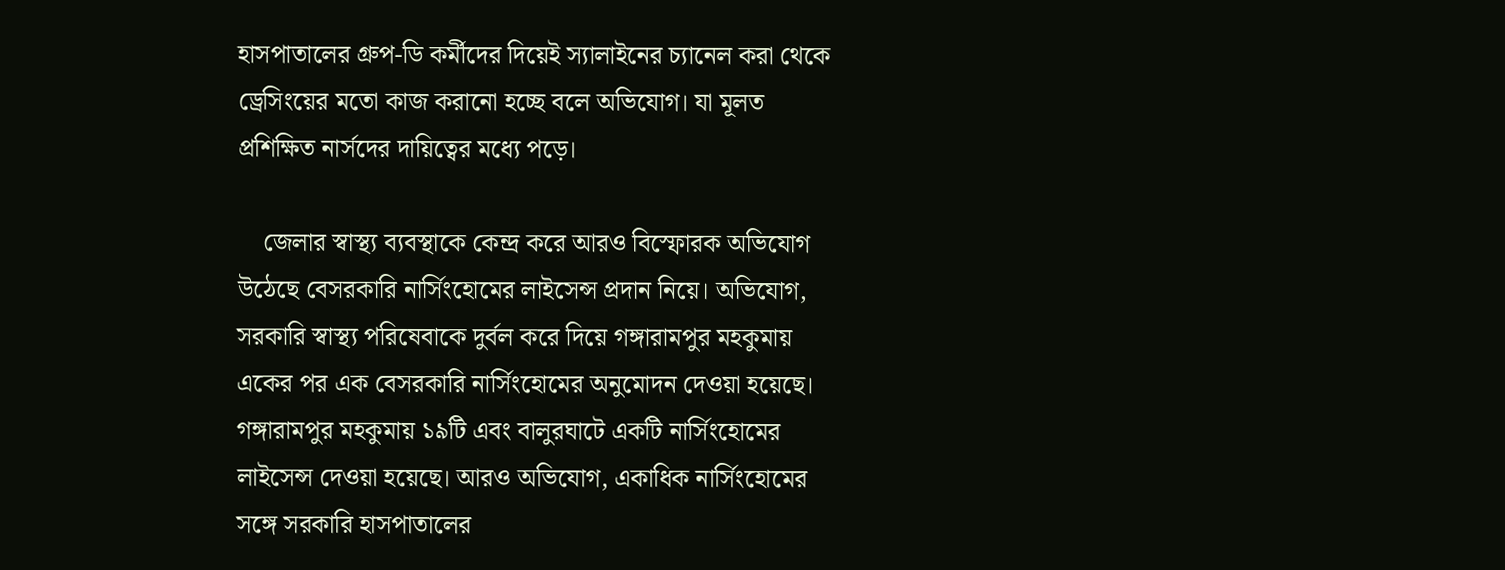হাসপাতালের গ্রুপ-ডি কর্মীদের দিয়েই স্যালাইনের চ্যানেল করা থেকে ড্রেসিংয়ের মতো কাজ করানো হচ্ছে বলে অভিযোগ। যা মূলত প্রশিক্ষিত নার্সদের দায়িত্বের মধ্যে পড়ে।

    জেলার স্বাস্থ্য ব্যবস্থাকে কেন্দ্র করে আরও বিস্ফোরক অভিযোগ উঠেছে বেসরকারি নার্সিংহোমের লাইসেন্স প্রদান নিয়ে। অভিযোগ, সরকারি স্বাস্থ্য পরিষেবাকে দুর্বল করে দিয়ে গঙ্গারামপুর মহকুমায় একের পর এক বেসরকারি নার্সিংহোমের অনুমোদন দেওয়া হয়েছে। গঙ্গারামপুর মহকুমায় ১৯টি এবং বালুরঘাটে একটি নার্সিংহোমের লাইসেন্স দেওয়া হয়েছে। আরও অভিযোগ, একাধিক নার্সিংহোমের সঙ্গে সরকারি হাসপাতালের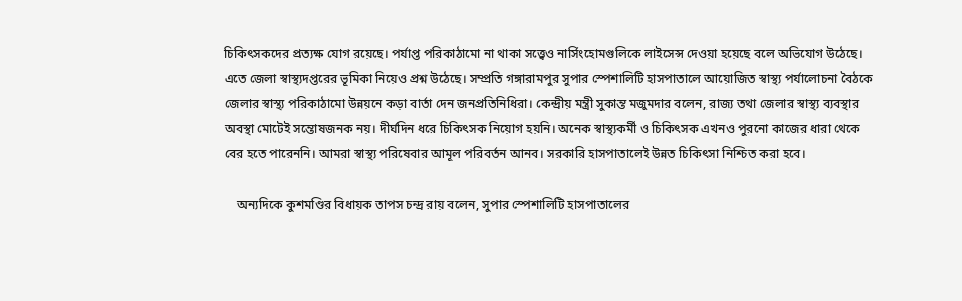চিকিৎসকদের প্রত্যক্ষ যোগ রয়েছে। পর্যাপ্ত পরিকাঠামো না থাকা সত্ত্বেও নার্সিংহোমগুলিকে লাইসেন্স দেওয়া হয়েছে বলে অভিযোগ উঠেছে। এতে জেলা স্বাস্থ্যদপ্তরের ভূমিকা নিয়েও প্রশ্ন উঠেছে। সম্প্রতি গঙ্গারামপুর সুপার স্পেশালিটি হাসপাতালে আয়োজিত স্বাস্থ্য পর্যালোচনা বৈঠকে জেলার স্বাস্থ্য পরিকাঠামো উন্নয়নে কড়া বার্তা দেন জনপ্রতিনিধিরা। কেন্দ্রীয় মন্ত্রী সুকান্ত মজুমদার বলেন, রাজ্য তথা জেলার স্বাস্থ্য ব্যবস্থার অবস্থা মোটেই সন্তোষজনক নয়। দীর্ঘদিন ধরে চিকিৎসক নিয়োগ হয়নি। অনেক স্বাস্থ্যকর্মী ও চিকিৎসক এখনও পুরনো কাজের ধারা থেকে বের হতে পারেননি। আমরা স্বাস্থ্য পরিষেবার আমূল পরিবর্তন আনব। সরকারি হাসপাতালেই উন্নত চিকিৎসা নিশ্চিত করা হবে।

    অন্যদিকে কুশমণ্ডির বিধায়ক তাপস চন্দ্র রায় বলেন, সুপার স্পেশালিটি হাসপাতালের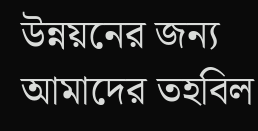উন্নয়নের জন্য আমাদের তহবিল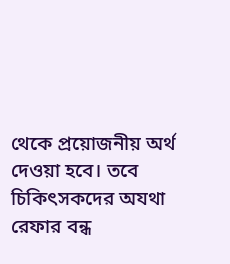থেকে প্রয়োজনীয় অর্থ দেওয়া হবে। তবে চিকিৎসকদের অযথা রেফার বন্ধ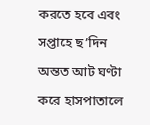করতে হবে এবং সপ্তাহে ছ’দিন অন্তত আট ঘণ্টা করে হাসপাতালে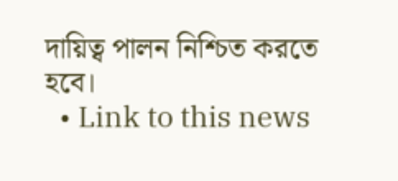দায়িত্ব পালন নিশ্চিত করতে হবে।
  • Link to this news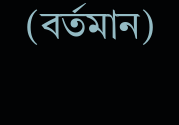(বর্তমান)